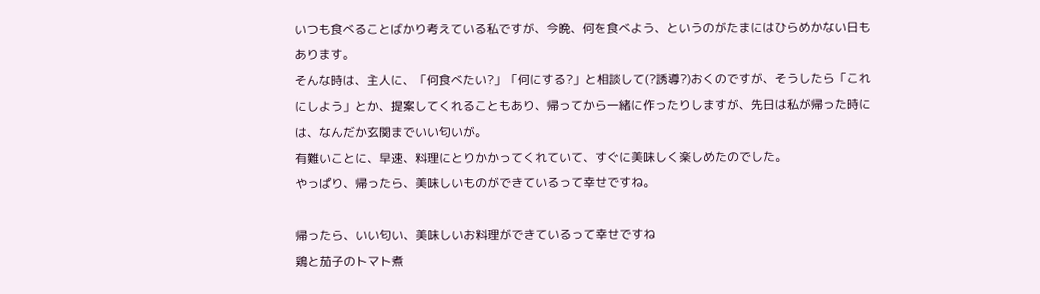いつも食べることばかり考えている私ですが、今晩、何を食べよう、というのがたまにはひらめかない日もあります。
そんな時は、主人に、「何食べたい?」「何にする?」と相談して(?誘導?)おくのですが、そうしたら「これにしよう」とか、提案してくれることもあり、帰ってから一緒に作ったりしますが、先日は私が帰った時には、なんだか玄関までいい匂いが。
有難いことに、早速、料理にとりかかってくれていて、すぐに美味しく楽しめたのでした。
やっぱり、帰ったら、美味しいものができているって幸せですね。

帰ったら、いい匂い、美味しいお料理ができているって幸せですね
鶏と茄子のトマト煮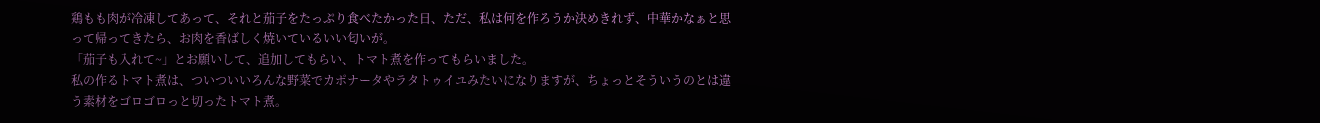鶏もも肉が冷凍してあって、それと茄子をたっぷり食べたかった日、ただ、私は何を作ろうか決めきれず、中華かなぁと思って帰ってきたら、お肉を香ばしく焼いているいい匂いが。
「茄子も入れて~」とお願いして、追加してもらい、トマト煮を作ってもらいました。
私の作るトマト煮は、ついついいろんな野菜でカポナータやラタトゥイユみたいになりますが、ちょっとそういうのとは違う素材をゴロゴロっと切ったトマト煮。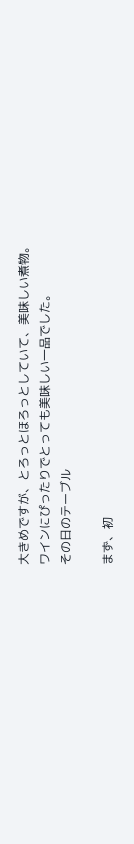大きめですが、とろっとほろっとしていて、美味しい煮物。
ワインにぴったりでとっても美味しい一品でした。
その日のテーブル

まず、初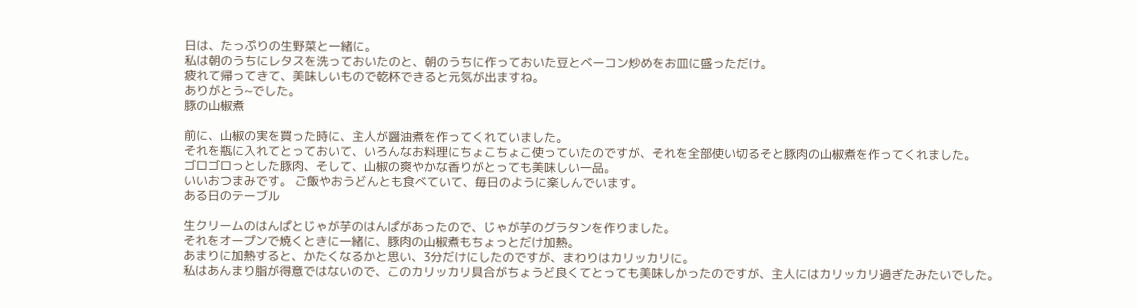日は、たっぷりの生野菜と一緒に。
私は朝のうちにレタスを洗っておいたのと、朝のうちに作っておいた豆とベーコン炒めをお皿に盛っただけ。
疲れて帰ってきて、美味しいもので乾杯できると元気が出ますね。
ありがとう~でした。
豚の山椒煮

前に、山椒の実を買った時に、主人が醤油煮を作ってくれていました。
それを瓶に入れてとっておいて、いろんなお料理にちょこちょこ使っていたのですが、それを全部使い切るそと豚肉の山椒煮を作ってくれました。
ゴロゴロっとした豚肉、そして、山椒の爽やかな香りがとっても美味しい一品。
いいおつまみです。 ご飯やおうどんとも食べていて、毎日のように楽しんでいます。
ある日のテーブル

生クリームのはんぱとじゃが芋のはんぱがあったので、じゃが芋のグラタンを作りました。
それをオープンで焼くときに一緒に、豚肉の山椒煮もちょっとだけ加熱。
あまりに加熱すると、かたくなるかと思い、3分だけにしたのですが、まわりはカリッカリに。
私はあんまり脂が得意ではないので、このカリッカリ具合がちょうど良くてとっても美味しかったのですが、主人にはカリッカリ過ぎたみたいでした。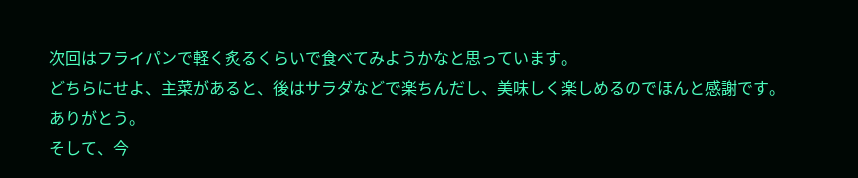次回はフライパンで軽く炙るくらいで食べてみようかなと思っています。
どちらにせよ、主菜があると、後はサラダなどで楽ちんだし、美味しく楽しめるのでほんと感謝です。
ありがとう。
そして、今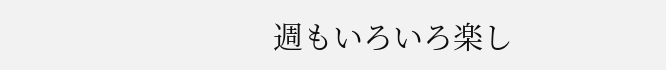週もいろいろ楽し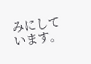みにしています。